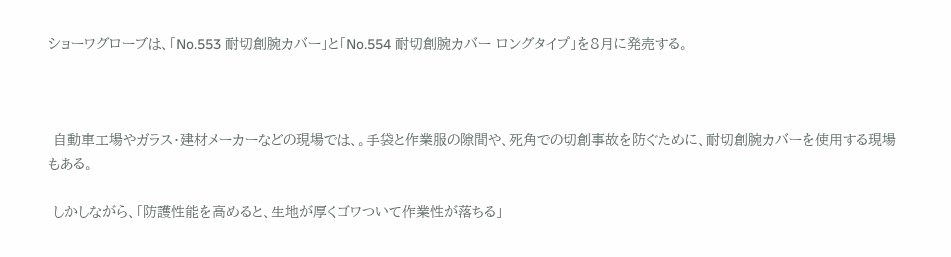ショーワグローブは、「No.553 耐切創腕カバー」と「No.554 耐切創腕カバー ロングタイプ」を8月に発売する。



 自動車工場やガラス・建材メーカーなどの現場では、。手袋と作業服の隙間や、死角での切創事故を防ぐために、耐切創腕カバーを使用する現場もある。

 しかしながら、「防護性能を高めると、生地が厚くゴワついて作業性が落ちる」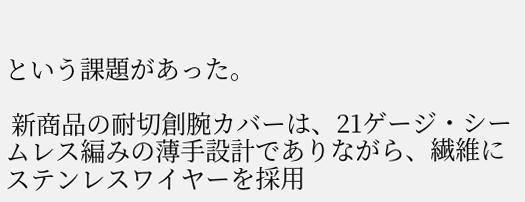という課題があった。

 新商品の耐切創腕カバーは、21ゲージ・シームレス編みの薄手設計でありながら、繊維にステンレスワイヤーを採用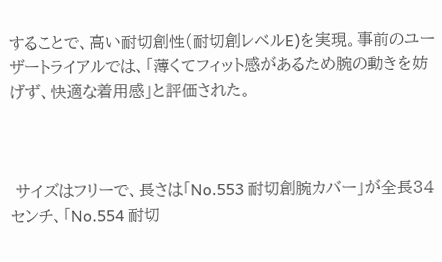することで、高い耐切創性(耐切創レベルE)を実現。事前のユーザートライアルでは、「薄くてフィット感があるため腕の動きを妨げず、快適な着用感」と評価された。



 サイズはフリーで、長さは「No.553 耐切創腕カバー」が全長34センチ、「No.554 耐切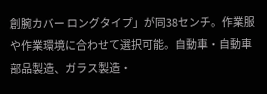創腕カバー ロングタイプ」が同38センチ。作業服や作業環境に合わせて選択可能。自動車・自動車部品製造、ガラス製造・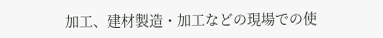加工、建材製造・加工などの現場での使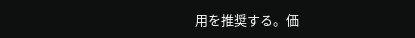用を推奨する。価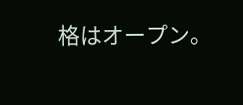格はオープン。